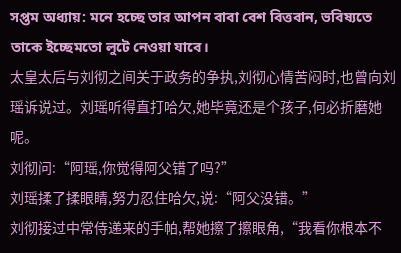সপ্তম অধ্যায়: মনে হচ্ছে তার আপন বাবা বেশ বিত্তবান, ভবিষ্যতে তাকে ইচ্ছেমতো লুটে নেওয়া যাবে।
太皇太后与刘彻之间关于政务的争执,刘彻心情苦闷时,也曾向刘瑶诉说过。刘瑶听得直打哈欠,她毕竟还是个孩子,何必折磨她呢。
刘彻问:“阿瑶,你觉得阿父错了吗?”
刘瑶揉了揉眼睛,努力忍住哈欠,说:“阿父没错。”
刘彻接过中常侍递来的手帕,帮她擦了擦眼角,“我看你根本不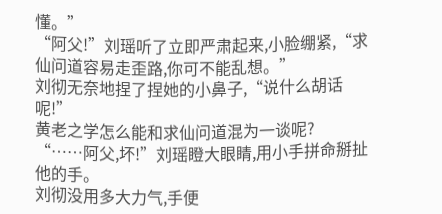懂。”
“阿父!”刘瑶听了立即严肃起来,小脸绷紧,“求仙问道容易走歪路,你可不能乱想。”
刘彻无奈地捏了捏她的小鼻子,“说什么胡话呢!”
黄老之学怎么能和求仙问道混为一谈呢?
“……阿父,坏!”刘瑶瞪大眼睛,用小手拼命掰扯他的手。
刘彻没用多大力气,手便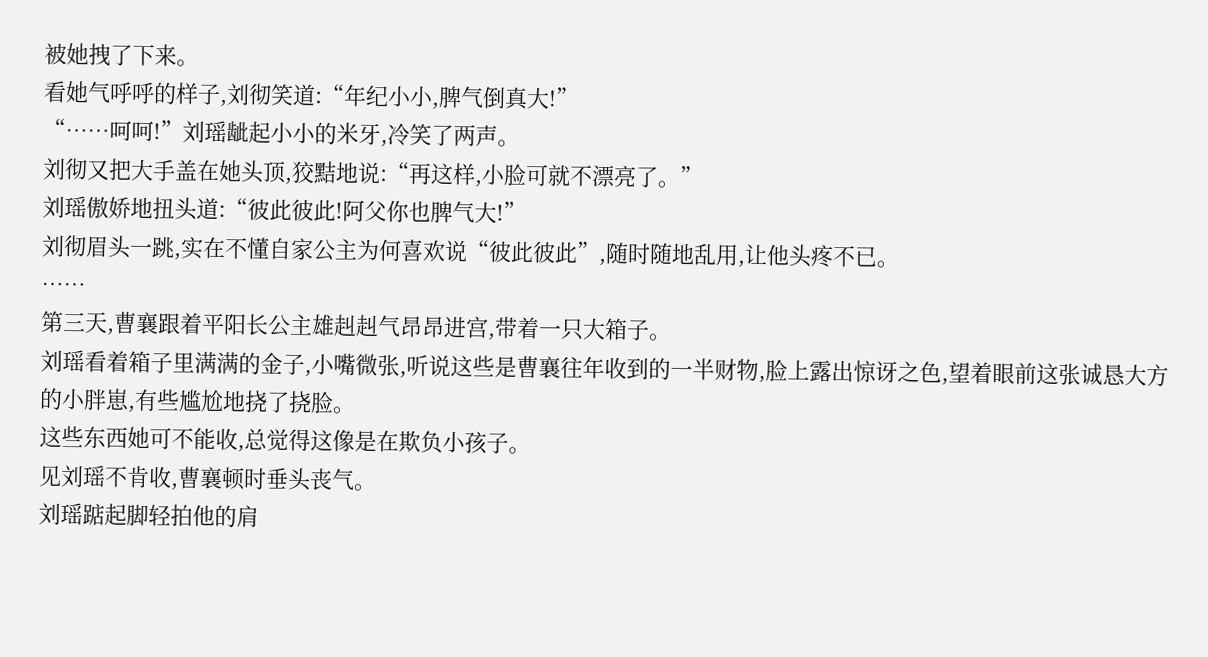被她拽了下来。
看她气呼呼的样子,刘彻笑道:“年纪小小,脾气倒真大!”
“……呵呵!”刘瑶龇起小小的米牙,冷笑了两声。
刘彻又把大手盖在她头顶,狡黠地说:“再这样,小脸可就不漂亮了。”
刘瑶傲娇地扭头道:“彼此彼此!阿父你也脾气大!”
刘彻眉头一跳,实在不懂自家公主为何喜欢说“彼此彼此”,随时随地乱用,让他头疼不已。
……
第三天,曹襄跟着平阳长公主雄赳赳气昂昂进宫,带着一只大箱子。
刘瑶看着箱子里满满的金子,小嘴微张,听说这些是曹襄往年收到的一半财物,脸上露出惊讶之色,望着眼前这张诚恳大方的小胖崽,有些尴尬地挠了挠脸。
这些东西她可不能收,总觉得这像是在欺负小孩子。
见刘瑶不肯收,曹襄顿时垂头丧气。
刘瑶踮起脚轻拍他的肩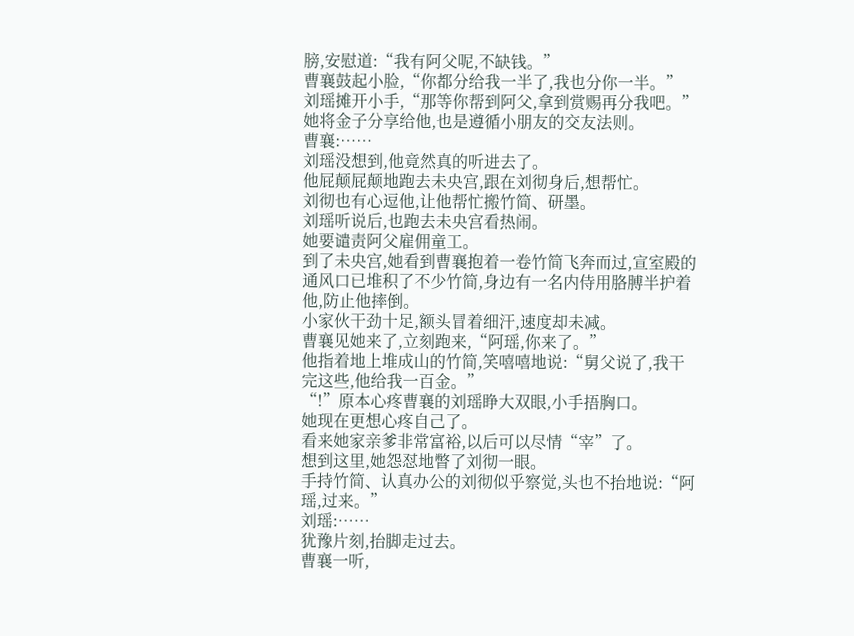膀,安慰道:“我有阿父呢,不缺钱。”
曹襄鼓起小脸,“你都分给我一半了,我也分你一半。”
刘瑶摊开小手,“那等你帮到阿父,拿到赏赐再分我吧。”
她将金子分享给他,也是遵循小朋友的交友法则。
曹襄:……
刘瑶没想到,他竟然真的听进去了。
他屁颠屁颠地跑去未央宫,跟在刘彻身后,想帮忙。
刘彻也有心逗他,让他帮忙搬竹简、研墨。
刘瑶听说后,也跑去未央宫看热闹。
她要谴责阿父雇佣童工。
到了未央宫,她看到曹襄抱着一卷竹简飞奔而过,宣室殿的通风口已堆积了不少竹简,身边有一名内侍用胳膊半护着他,防止他摔倒。
小家伙干劲十足,额头冒着细汗,速度却未减。
曹襄见她来了,立刻跑来,“阿瑶,你来了。”
他指着地上堆成山的竹简,笑嘻嘻地说:“舅父说了,我干完这些,他给我一百金。”
“!”原本心疼曹襄的刘瑶睁大双眼,小手捂胸口。
她现在更想心疼自己了。
看来她家亲爹非常富裕,以后可以尽情“宰”了。
想到这里,她怨怼地瞥了刘彻一眼。
手持竹简、认真办公的刘彻似乎察觉,头也不抬地说:“阿瑶,过来。”
刘瑶:……
犹豫片刻,抬脚走过去。
曹襄一听,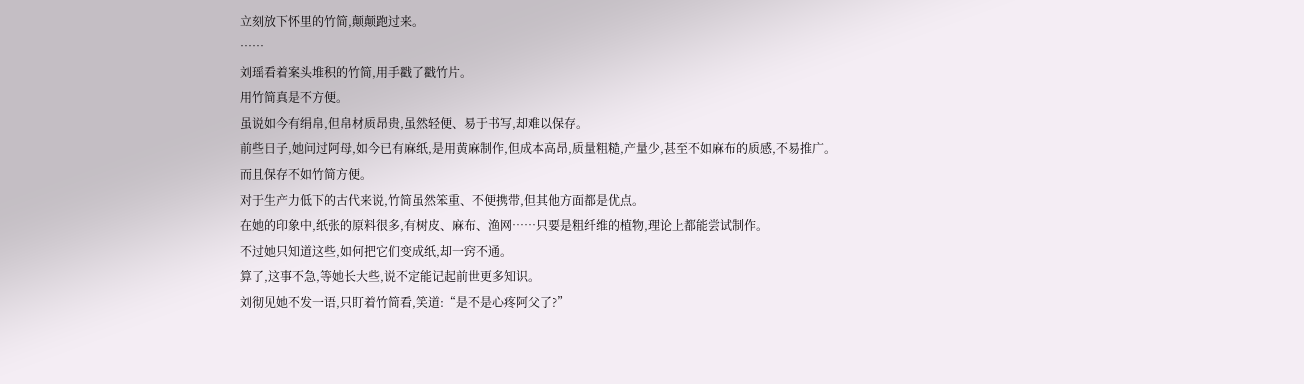立刻放下怀里的竹简,颠颠跑过来。
……
刘瑶看着案头堆积的竹简,用手戳了戳竹片。
用竹简真是不方便。
虽说如今有绢帛,但帛材质昂贵,虽然轻便、易于书写,却难以保存。
前些日子,她问过阿母,如今已有麻纸,是用黄麻制作,但成本高昂,质量粗糙,产量少,甚至不如麻布的质感,不易推广。
而且保存不如竹简方便。
对于生产力低下的古代来说,竹简虽然笨重、不便携带,但其他方面都是优点。
在她的印象中,纸张的原料很多,有树皮、麻布、渔网……只要是粗纤维的植物,理论上都能尝试制作。
不过她只知道这些,如何把它们变成纸,却一窍不通。
算了,这事不急,等她长大些,说不定能记起前世更多知识。
刘彻见她不发一语,只盯着竹简看,笑道:“是不是心疼阿父了?”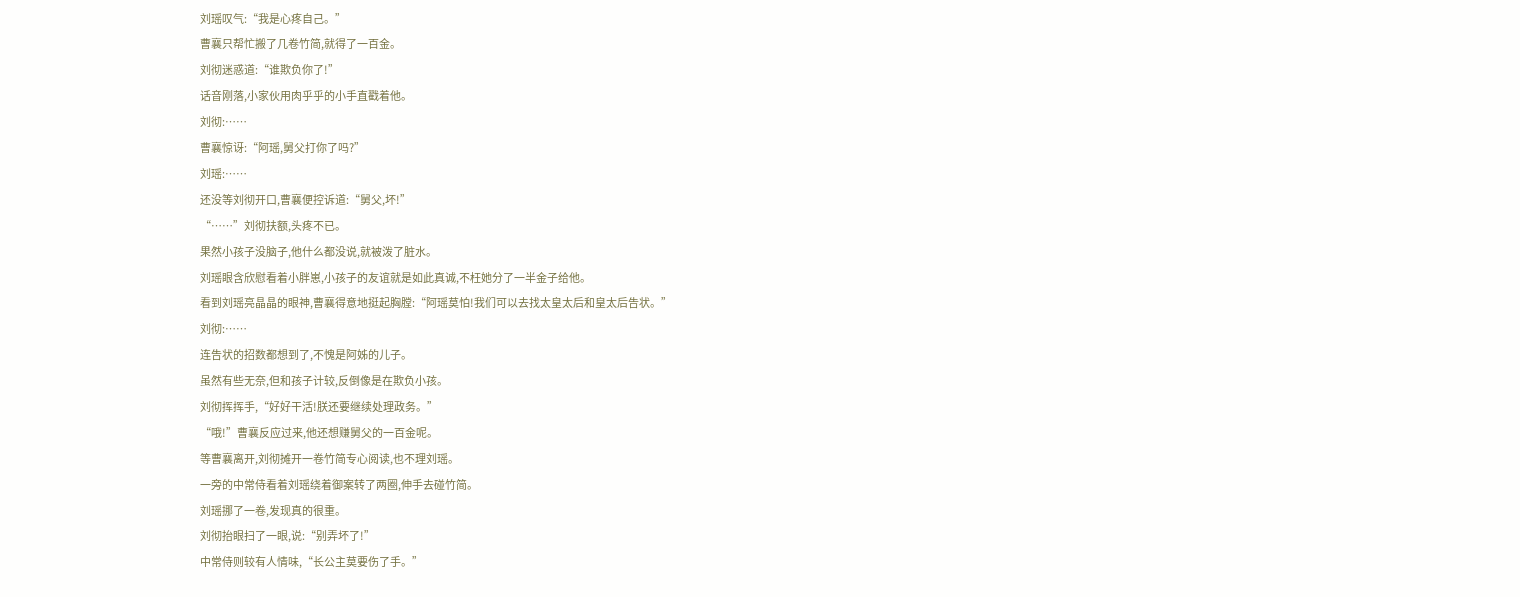刘瑶叹气:“我是心疼自己。”
曹襄只帮忙搬了几卷竹简,就得了一百金。
刘彻迷惑道:“谁欺负你了!”
话音刚落,小家伙用肉乎乎的小手直戳着他。
刘彻:……
曹襄惊讶:“阿瑶,舅父打你了吗?”
刘瑶:……
还没等刘彻开口,曹襄便控诉道:“舅父,坏!”
“……”刘彻扶额,头疼不已。
果然小孩子没脑子,他什么都没说,就被泼了脏水。
刘瑶眼含欣慰看着小胖崽,小孩子的友谊就是如此真诚,不枉她分了一半金子给他。
看到刘瑶亮晶晶的眼神,曹襄得意地挺起胸膛:“阿瑶莫怕!我们可以去找太皇太后和皇太后告状。”
刘彻:……
连告状的招数都想到了,不愧是阿姊的儿子。
虽然有些无奈,但和孩子计较,反倒像是在欺负小孩。
刘彻挥挥手,“好好干活!朕还要继续处理政务。”
“哦!”曹襄反应过来,他还想赚舅父的一百金呢。
等曹襄离开,刘彻摊开一卷竹简专心阅读,也不理刘瑶。
一旁的中常侍看着刘瑶绕着御案转了两圈,伸手去碰竹简。
刘瑶挪了一卷,发现真的很重。
刘彻抬眼扫了一眼,说:“别弄坏了!”
中常侍则较有人情味,“长公主莫要伤了手。”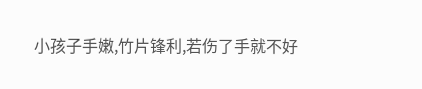小孩子手嫩,竹片锋利,若伤了手就不好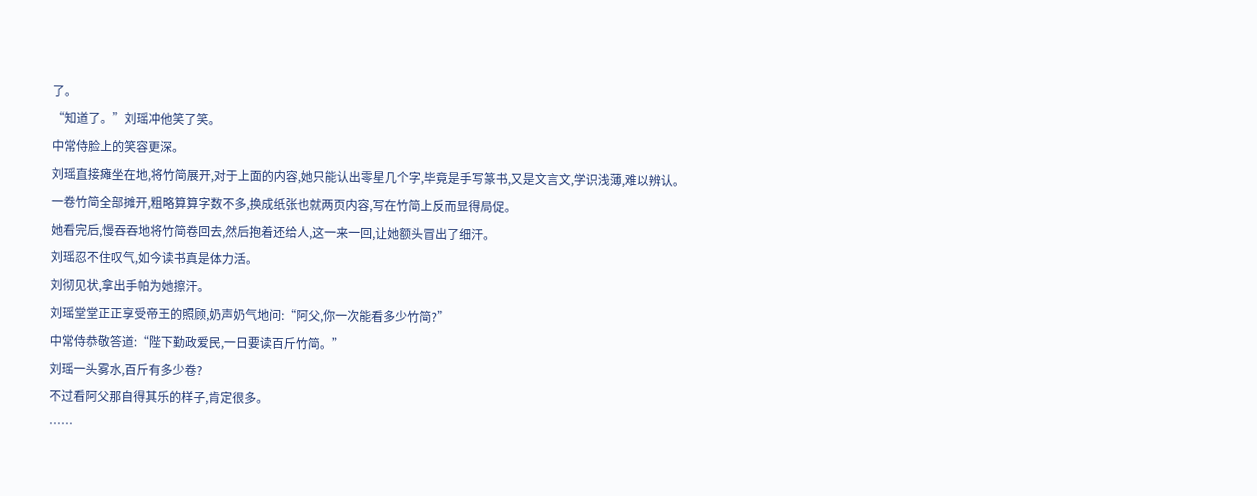了。
“知道了。”刘瑶冲他笑了笑。
中常侍脸上的笑容更深。
刘瑶直接瘫坐在地,将竹简展开,对于上面的内容,她只能认出零星几个字,毕竟是手写篆书,又是文言文,学识浅薄,难以辨认。
一卷竹简全部摊开,粗略算算字数不多,换成纸张也就两页内容,写在竹简上反而显得局促。
她看完后,慢吞吞地将竹简卷回去,然后抱着还给人,这一来一回,让她额头冒出了细汗。
刘瑶忍不住叹气,如今读书真是体力活。
刘彻见状,拿出手帕为她擦汗。
刘瑶堂堂正正享受帝王的照顾,奶声奶气地问:“阿父,你一次能看多少竹简?”
中常侍恭敬答道:“陛下勤政爱民,一日要读百斤竹简。”
刘瑶一头雾水,百斤有多少卷?
不过看阿父那自得其乐的样子,肯定很多。
……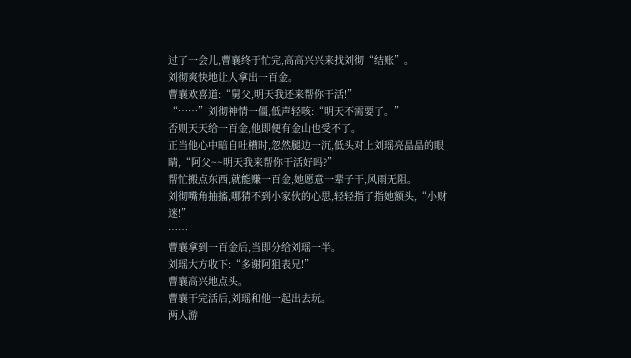过了一会儿,曹襄终于忙完,高高兴兴来找刘彻“结账”。
刘彻爽快地让人拿出一百金。
曹襄欢喜道:“舅父,明天我还来帮你干活!”
“……”刘彻神情一僵,低声轻咳:“明天不需要了。”
否则天天给一百金,他即便有金山也受不了。
正当他心中暗自吐槽时,忽然腿边一沉,低头对上刘瑶亮晶晶的眼睛,“阿父~~明天我来帮你干活好吗?”
帮忙搬点东西,就能赚一百金,她愿意一辈子干,风雨无阻。
刘彻嘴角抽搐,哪猜不到小家伙的心思,轻轻指了指她额头,“小财迷!”
……
曹襄拿到一百金后,当即分给刘瑶一半。
刘瑶大方收下:“多谢阿狙表兄!”
曹襄高兴地点头。
曹襄干完活后,刘瑶和他一起出去玩。
两人游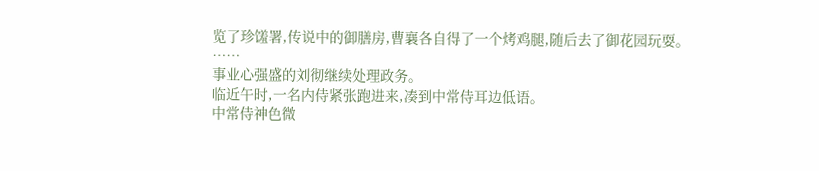览了珍馐署,传说中的御膳房,曹襄各自得了一个烤鸡腿,随后去了御花园玩耍。
……
事业心强盛的刘彻继续处理政务。
临近午时,一名内侍紧张跑进来,凑到中常侍耳边低语。
中常侍神色微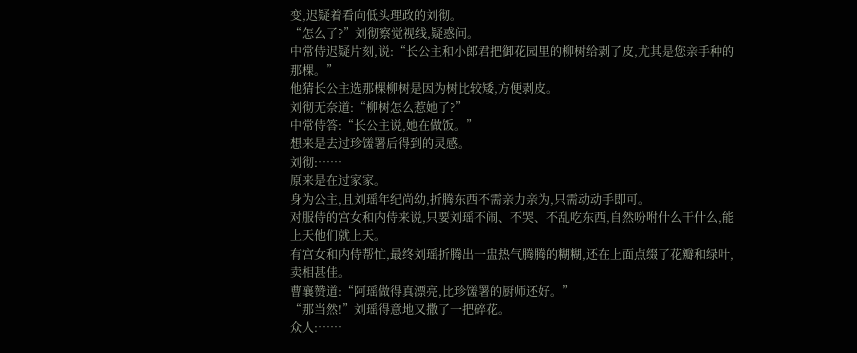变,迟疑着看向低头理政的刘彻。
“怎么了?”刘彻察觉视线,疑惑问。
中常侍迟疑片刻,说:“长公主和小郎君把御花园里的柳树给剥了皮,尤其是您亲手种的那棵。”
他猜长公主选那棵柳树是因为树比较矮,方便剥皮。
刘彻无奈道:“柳树怎么惹她了?”
中常侍答:“长公主说,她在做饭。”
想来是去过珍馐署后得到的灵感。
刘彻:……
原来是在过家家。
身为公主,且刘瑶年纪尚幼,折腾东西不需亲力亲为,只需动动手即可。
对服侍的宫女和内侍来说,只要刘瑶不闹、不哭、不乱吃东西,自然吩咐什么干什么,能上天他们就上天。
有宫女和内侍帮忙,最终刘瑶折腾出一盅热气腾腾的糊糊,还在上面点缀了花瓣和绿叶,卖相甚佳。
曹襄赞道:“阿瑶做得真漂亮,比珍馐署的厨师还好。”
“那当然!”刘瑶得意地又撒了一把碎花。
众人:……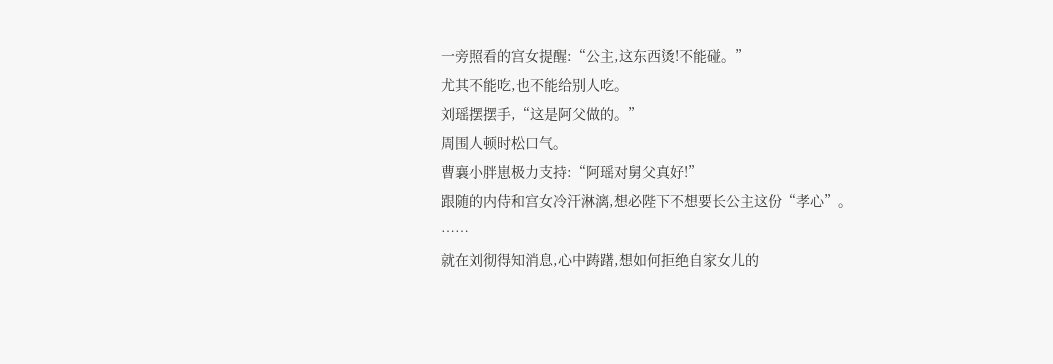一旁照看的宫女提醒:“公主,这东西烫!不能碰。”
尤其不能吃,也不能给别人吃。
刘瑶摆摆手,“这是阿父做的。”
周围人顿时松口气。
曹襄小胖崽极力支持:“阿瑶对舅父真好!”
跟随的内侍和宫女冷汗淋漓,想必陛下不想要长公主这份“孝心”。
……
就在刘彻得知消息,心中踌躇,想如何拒绝自家女儿的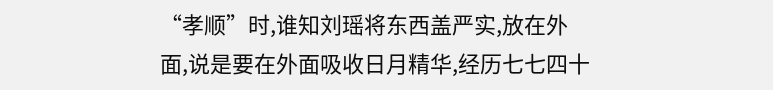“孝顺”时,谁知刘瑶将东西盖严实,放在外面,说是要在外面吸收日月精华,经历七七四十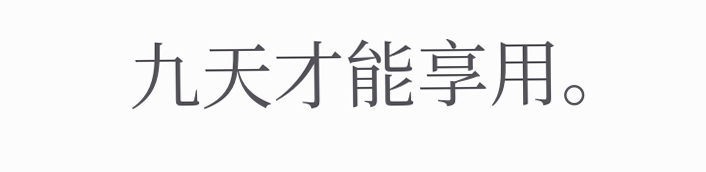九天才能享用。